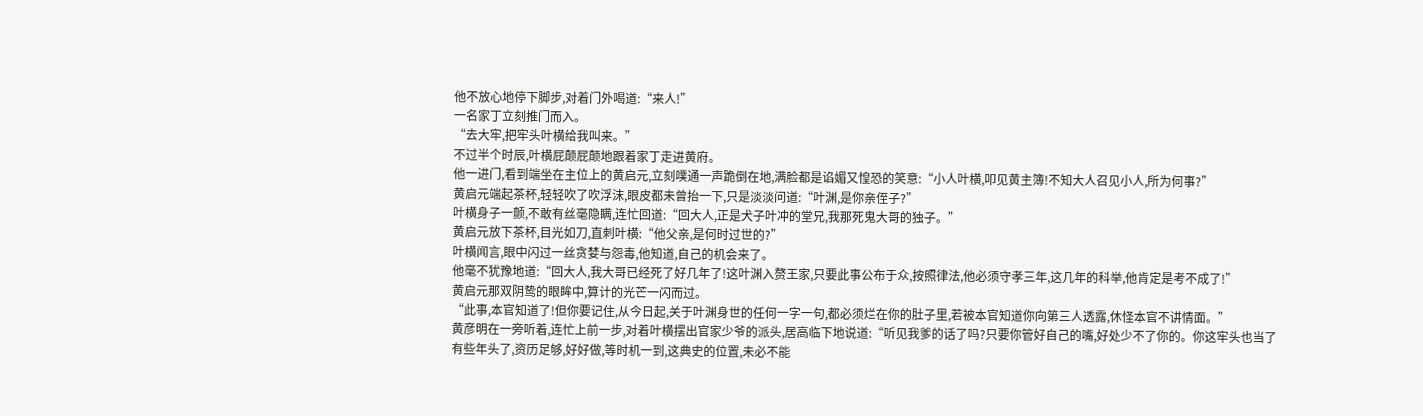他不放心地停下脚步,对着门外喝道:“来人!”
一名家丁立刻推门而入。
“去大牢,把牢头叶横给我叫来。”
不过半个时辰,叶横屁颠屁颠地跟着家丁走进黄府。
他一进门,看到端坐在主位上的黄启元,立刻噗通一声跪倒在地,满脸都是谄媚又惶恐的笑意:“小人叶横,叩见黄主簿!不知大人召见小人,所为何事?”
黄启元端起茶杯,轻轻吹了吹浮沫,眼皮都未曾抬一下,只是淡淡问道:“叶渊,是你亲侄子?”
叶横身子一颤,不敢有丝毫隐瞒,连忙回道:“回大人,正是犬子叶冲的堂兄,我那死鬼大哥的独子。”
黄启元放下茶杯,目光如刀,直刺叶横:“他父亲,是何时过世的?”
叶横闻言,眼中闪过一丝贪婪与怨毒,他知道,自己的机会来了。
他毫不犹豫地道:“回大人,我大哥已经死了好几年了!这叶渊入赘王家,只要此事公布于众,按照律法,他必须守孝三年,这几年的科举,他肯定是考不成了!”
黄启元那双阴鸷的眼眸中,算计的光芒一闪而过。
“此事,本官知道了!但你要记住,从今日起,关于叶渊身世的任何一字一句,都必须烂在你的肚子里,若被本官知道你向第三人透露,休怪本官不讲情面。”
黄彦明在一旁听着,连忙上前一步,对着叶横摆出官家少爷的派头,居高临下地说道:“听见我爹的话了吗?只要你管好自己的嘴,好处少不了你的。你这牢头也当了有些年头了,资历足够,好好做,等时机一到,这典史的位置,未必不能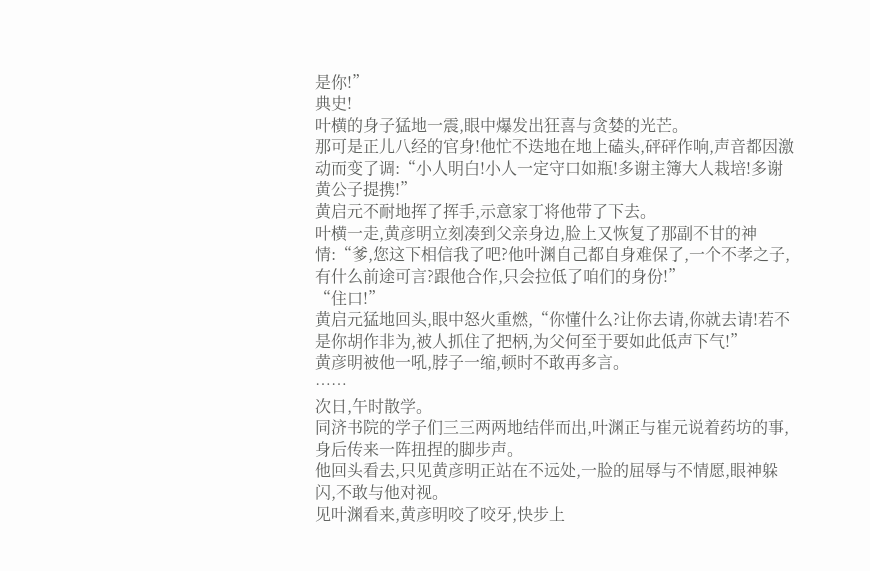是你!”
典史!
叶横的身子猛地一震,眼中爆发出狂喜与贪婪的光芒。
那可是正儿八经的官身!他忙不迭地在地上磕头,砰砰作响,声音都因激动而变了调:“小人明白!小人一定守口如瓶!多谢主簿大人栽培!多谢黄公子提携!”
黄启元不耐地挥了挥手,示意家丁将他带了下去。
叶横一走,黄彦明立刻凑到父亲身边,脸上又恢复了那副不甘的神情:“爹,您这下相信我了吧?他叶渊自己都自身难保了,一个不孝之子,有什么前途可言?跟他合作,只会拉低了咱们的身份!”
“住口!”
黄启元猛地回头,眼中怒火重燃,“你懂什么?让你去请,你就去请!若不是你胡作非为,被人抓住了把柄,为父何至于要如此低声下气!”
黄彦明被他一吼,脖子一缩,顿时不敢再多言。
……
次日,午时散学。
同济书院的学子们三三两两地结伴而出,叶渊正与崔元说着药坊的事,身后传来一阵扭捏的脚步声。
他回头看去,只见黄彦明正站在不远处,一脸的屈辱与不情愿,眼神躲闪,不敢与他对视。
见叶渊看来,黄彦明咬了咬牙,快步上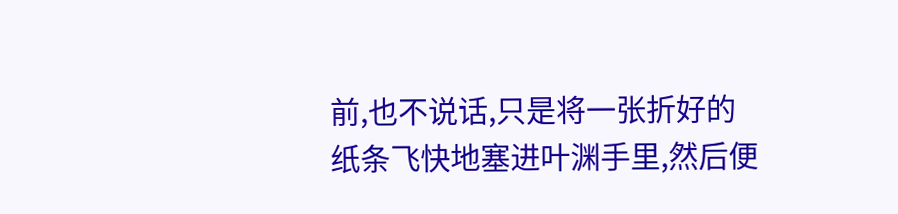前,也不说话,只是将一张折好的纸条飞快地塞进叶渊手里,然后便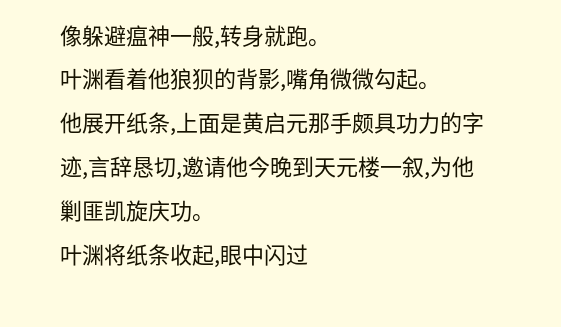像躲避瘟神一般,转身就跑。
叶渊看着他狼狈的背影,嘴角微微勾起。
他展开纸条,上面是黄启元那手颇具功力的字迹,言辞恳切,邀请他今晚到天元楼一叙,为他剿匪凯旋庆功。
叶渊将纸条收起,眼中闪过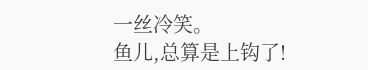一丝冷笑。
鱼儿,总算是上钩了!